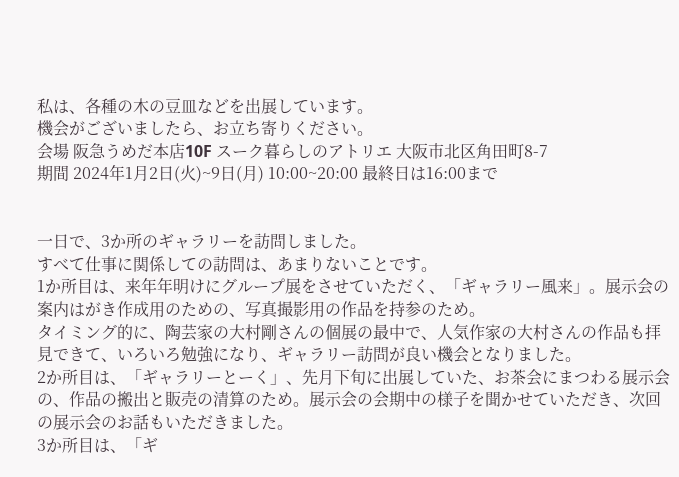私は、各種の木の豆皿などを出展しています。
機会がございましたら、お立ち寄りください。
会場 阪急うめだ本店10F スーク暮らしのアトリエ 大阪市北区角田町8-7
期間 2024年1月2日(火)~9日(月) 10:00~20:00 最終日は16:00まで


一日で、3か所のギャラリーを訪問しました。
すべて仕事に関係しての訪問は、あまりないことです。
1か所目は、来年年明けにグループ展をさせていただく、「ギャラリー風来」。展示会の案内はがき作成用のための、写真撮影用の作品を持参のため。
タイミング的に、陶芸家の大村剛さんの個展の最中で、人気作家の大村さんの作品も拝見できて、いろいろ勉強になり、ギャラリー訪問が良い機会となりました。
2か所目は、「ギャラリーとーく」、先月下旬に出展していた、お茶会にまつわる展示会の、作品の搬出と販売の清算のため。展示会の会期中の様子を聞かせていただき、次回の展示会のお話もいただきました。
3か所目は、「ギ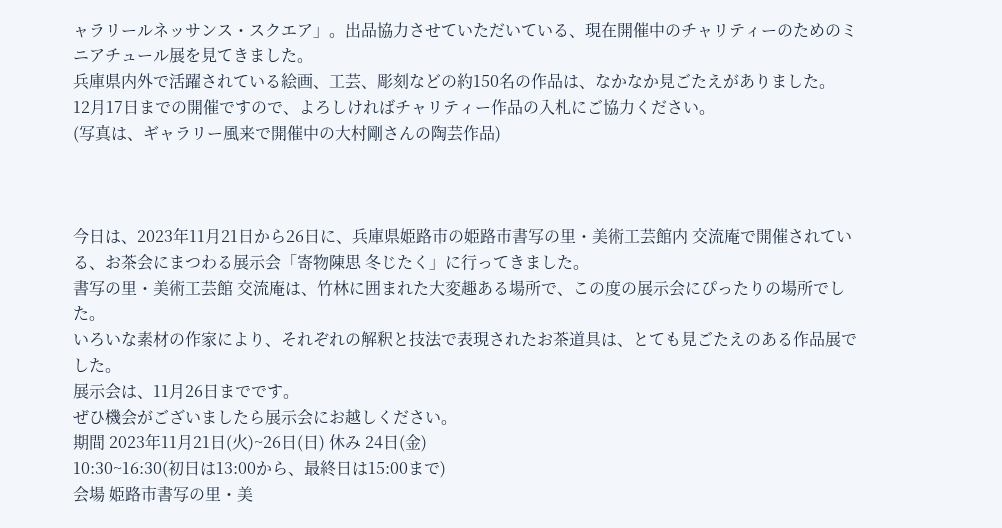ャラリールネッサンス・スクエア」。出品協力させていただいている、現在開催中のチャリティーのためのミニアチュール展を見てきました。
兵庫県内外で活躍されている絵画、工芸、彫刻などの約150名の作品は、なかなか見ごたえがありました。
12月17日までの開催ですので、よろしければチャリティー作品の入札にご協力ください。
(写真は、ギャラリー風来で開催中の大村剛さんの陶芸作品)



今日は、2023年11月21日から26日に、兵庫県姫路市の姫路市書写の里・美術工芸館内 交流庵で開催されている、お茶会にまつわる展示会「寄物陳思 冬じたく」に行ってきました。
書写の里・美術工芸館 交流庵は、竹林に囲まれた大変趣ある場所で、この度の展示会にぴったりの場所でした。
いろいな素材の作家により、それぞれの解釈と技法で表現されたお茶道具は、とても見ごたえのある作品展でした。
展示会は、11月26日までです。
ぜひ機会がございましたら展示会にお越しください。
期間 2023年11月21日(火)~26日(日) 休み 24日(金)
10:30~16:30(初日は13:00から、最終日は15:00まで)
会場 姫路市書写の里・美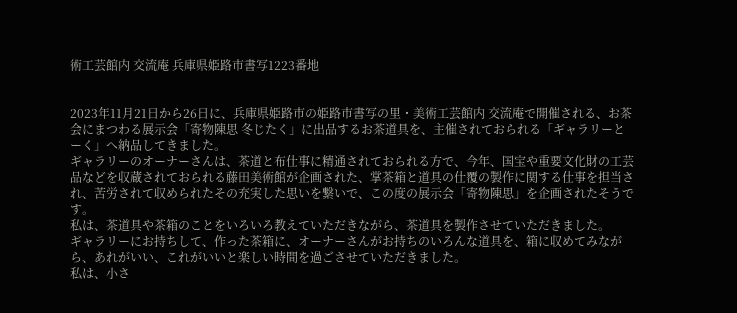術工芸館内 交流庵 兵庫県姫路市書写1223番地


2023年11月21日から26日に、兵庫県姫路市の姫路市書写の里・美術工芸館内 交流庵で開催される、お茶会にまつわる展示会「寄物陳思 冬じたく」に出品するお茶道具を、主催されておられる「ギャラリーとーく」へ納品してきました。
ギャラリーのオーナーさんは、茶道と布仕事に精通されておられる方で、今年、国宝や重要文化財の工芸品などを収蔵されておられる藤田美術館が企画された、掌茶箱と道具の仕覆の製作に関する仕事を担当され、苦労されて収められたその充実した思いを繋いで、この度の展示会「寄物陳思」を企画されたそうです。
私は、茶道具や茶箱のことをいろいろ教えていただきながら、茶道具を製作させていただきました。
ギャラリーにお持ちして、作った茶箱に、オーナーさんがお持ちのいろんな道具を、箱に収めてみながら、あれがいい、これがいいと楽しい時間を過ごさせていただきました。
私は、小さ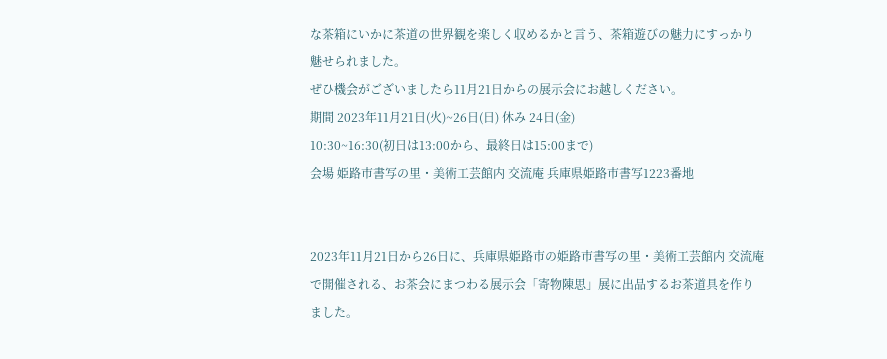な茶箱にいかに茶道の世界観を楽しく収めるかと言う、茶箱遊びの魅力にすっかり魅せられました。
ぜひ機会がございましたら11月21日からの展示会にお越しください。
期間 2023年11月21日(火)~26日(日) 休み 24日(金)
10:30~16:30(初日は13:00から、最終日は15:00まで)
会場 姫路市書写の里・美術工芸館内 交流庵 兵庫県姫路市書写1223番地


2023年11月21日から26日に、兵庫県姫路市の姫路市書写の里・美術工芸館内 交流庵で開催される、お茶会にまつわる展示会「寄物陳思」展に出品するお茶道具を作りました。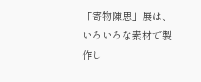「寄物陳思」展は、いろいろな素材で製作し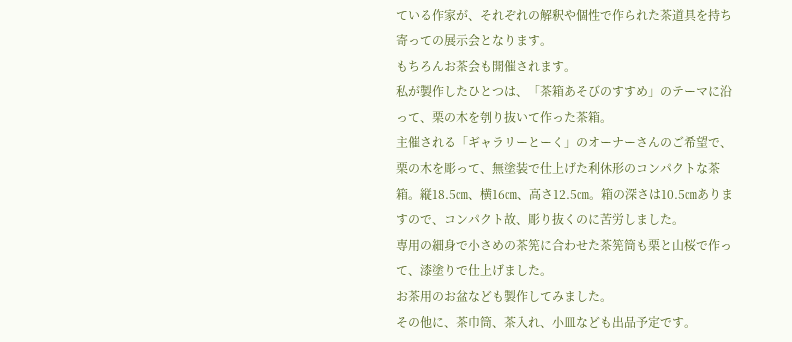ている作家が、それぞれの解釈や個性で作られた茶道具を持ち寄っての展示会となります。
もちろんお茶会も開催されます。
私が製作したひとつは、「茶箱あそびのすすめ」のテーマに沿って、栗の木を刳り抜いて作った茶箱。
主催される「ギャラリーとーく」のオーナーさんのご希望で、栗の木を彫って、無塗装で仕上げた利休形のコンパクトな茶箱。縦18.5㎝、横16㎝、高さ12.5㎝。箱の深さは10.5㎝ありますので、コンパクト故、彫り抜くのに苦労しました。
専用の細身で小さめの茶筅に合わせた茶筅筒も栗と山桜で作って、漆塗りで仕上げました。
お茶用のお盆なども製作してみました。
その他に、茶巾筒、茶入れ、小皿なども出品予定です。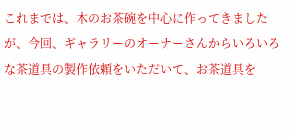これまでは、木のお茶碗を中心に作ってきましたが、今回、ギャラリーのオーナーさんからいろいろな茶道具の製作依頼をいただいて、お茶道具を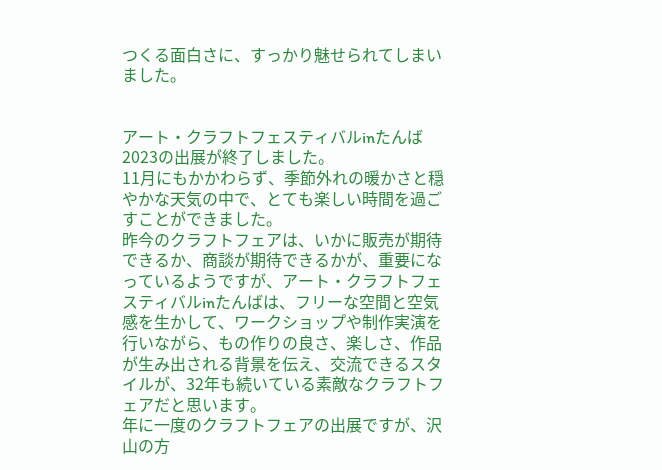つくる面白さに、すっかり魅せられてしまいました。


アート・クラフトフェスティバルinたんば2023の出展が終了しました。
11月にもかかわらず、季節外れの暖かさと穏やかな天気の中で、とても楽しい時間を過ごすことができました。
昨今のクラフトフェアは、いかに販売が期待できるか、商談が期待できるかが、重要になっているようですが、アート・クラフトフェスティバルinたんばは、フリーな空間と空気感を生かして、ワークショップや制作実演を行いながら、もの作りの良さ、楽しさ、作品が生み出される背景を伝え、交流できるスタイルが、32年も続いている素敵なクラフトフェアだと思います。
年に一度のクラフトフェアの出展ですが、沢山の方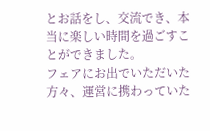とお話をし、交流でき、本当に楽しい時間を過ごすことができました。
フェアにお出でいただいた方々、運営に携わっていた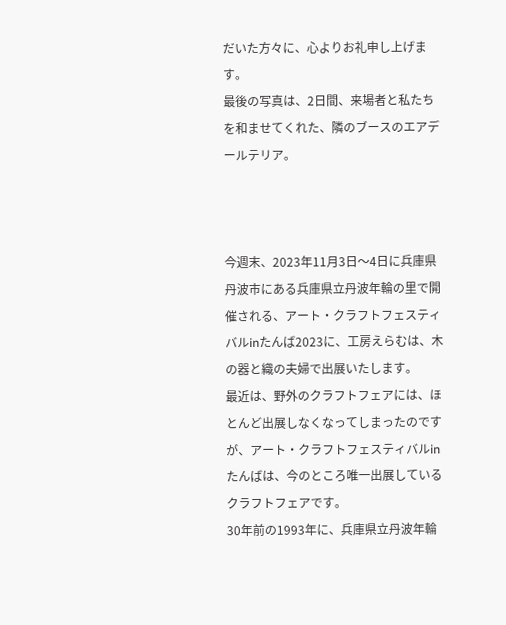だいた方々に、心よりお礼申し上げます。
最後の写真は、2日間、来場者と私たちを和ませてくれた、隣のブースのエアデールテリア。



今週末、2023年11月3日〜4日に兵庫県丹波市にある兵庫県立丹波年輪の里で開催される、アート・クラフトフェスティバルinたんば2023に、工房えらむは、木の器と織の夫婦で出展いたします。
最近は、野外のクラフトフェアには、ほとんど出展しなくなってしまったのですが、アート・クラフトフェスティバルinたんばは、今のところ唯一出展しているクラフトフェアです。
30年前の1993年に、兵庫県立丹波年輪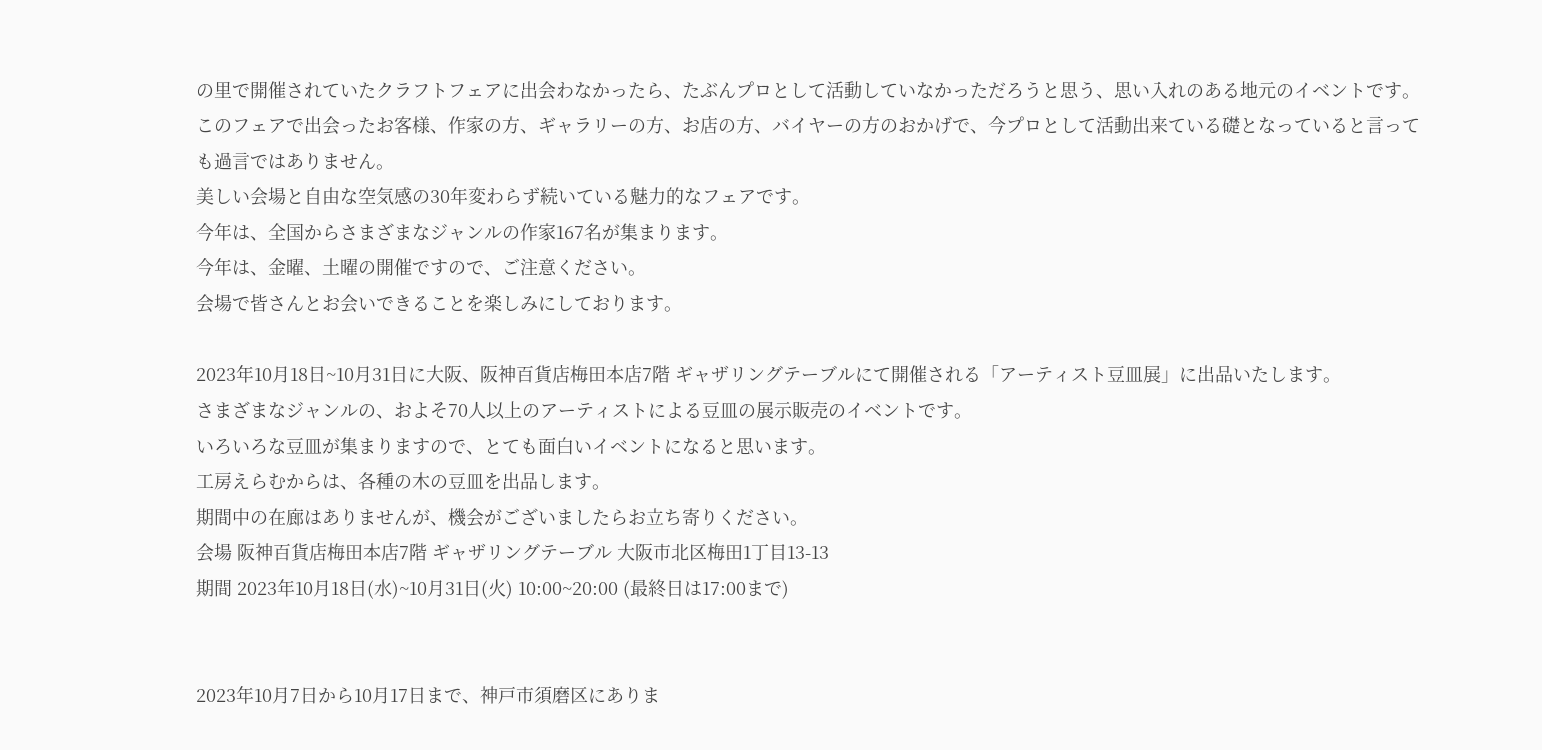の里で開催されていたクラフトフェアに出会わなかったら、たぶんプロとして活動していなかっただろうと思う、思い入れのある地元のイベントです。
このフェアで出会ったお客様、作家の方、ギャラリーの方、お店の方、バイヤーの方のおかげで、今プロとして活動出来ている礎となっていると言っても過言ではありません。
美しい会場と自由な空気感の30年変わらず続いている魅力的なフェアです。
今年は、全国からさまざまなジャンルの作家167名が集まります。
今年は、金曜、土曜の開催ですので、ご注意ください。
会場で皆さんとお会いできることを楽しみにしております。

2023年10月18日~10月31日に大阪、阪神百貨店梅田本店7階 ギャザリングテーブルにて開催される「アーティスト豆皿展」に出品いたします。
さまざまなジャンルの、およそ70人以上のアーティストによる豆皿の展示販売のイベントです。
いろいろな豆皿が集まりますので、とても面白いイベントになると思います。
工房えらむからは、各種の木の豆皿を出品します。
期間中の在廊はありませんが、機会がございましたらお立ち寄りください。
会場 阪神百貨店梅田本店7階 ギャザリングテーブル 大阪市北区梅田1丁目13-13
期間 2023年10月18日(水)~10月31日(火) 10:00~20:00 (最終日は17:00まで)


2023年10月7日から10月17日まで、神戸市須磨区にありま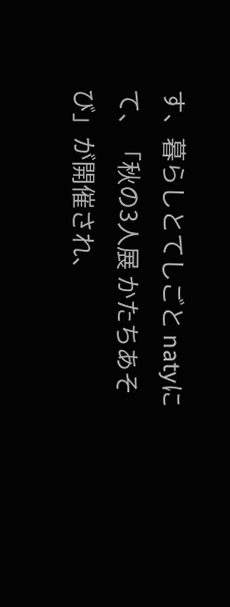す、暮らしとてしごと natyにて、「秋の3人展 かたちあそび」が開催され、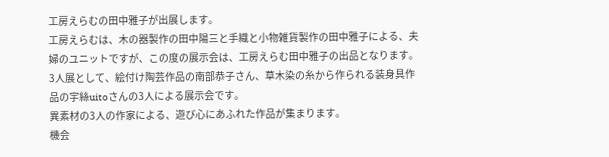工房えらむの田中雅子が出展します。
工房えらむは、木の器製作の田中陽三と手織と小物雑貨製作の田中雅子による、夫婦のユニットですが、この度の展示会は、工房えらむ田中雅子の出品となります。
3人展として、絵付け陶芸作品の南部恭子さん、草木染の糸から作られる装身具作品の宇絲uitoさんの3人による展示会です。
異素材の3人の作家による、遊び心にあふれた作品が集まります。
機会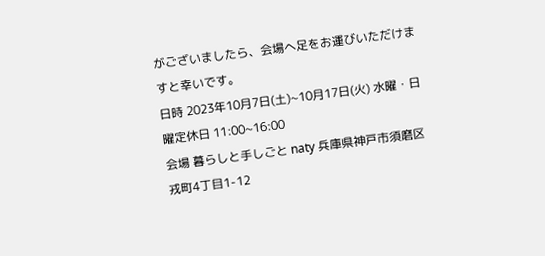がございましたら、会場へ足をお運びいただけますと幸いです。
日時 2023年10月7日(土)~10月17日(火) 水曜・日曜定休日 11:00~16:00
会場 暮らしと手しごと naty 兵庫県神戸市須磨区戎町4丁目1-12